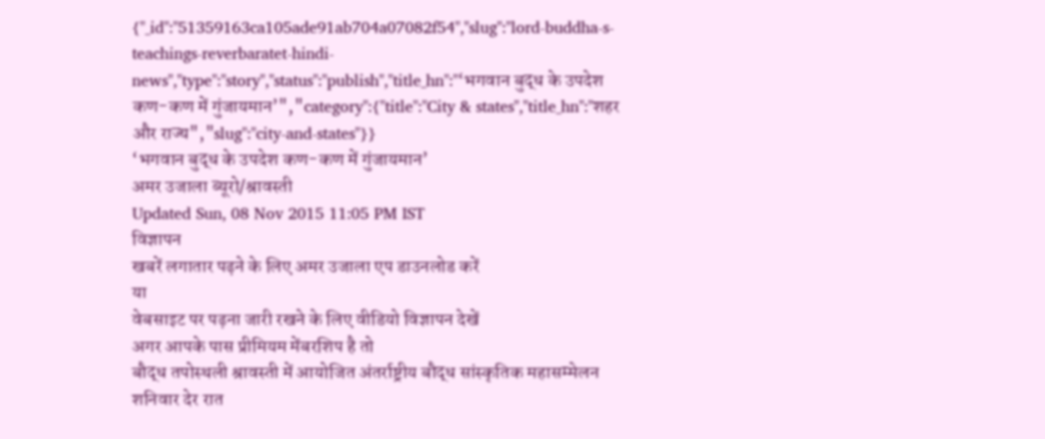{"_id":"51359163ca105ade91ab704a07082f54","slug":"lord-buddha-s-teachings-reverbaratet-hindi-news","type":"story","status":"publish","title_hn":"‘भगवान बुद्ध के उपदेश कण-कण में गुंजायमान’","category":{"title":"City & states","title_hn":"शहर और राज्य","slug":"city-and-states"}}
‘भगवान बुद्ध के उपदेश कण-कण में गुंजायमान’
अमर उजाला ब्यूरो/श्रावस्ती
Updated Sun, 08 Nov 2015 11:05 PM IST
विज्ञापन
खबरें लगातार पढ़ने के लिए अमर उजाला एप डाउनलोड करें
या
वेबसाइट पर पढ़ना जारी रखने के लिए वीडियो विज्ञापन देखें
अगर आपके पास प्रीमियम मेंबरशिप है तो
बौद्ध तपोस्थली श्रावस्ती में आयोजित अंतर्राष्ट्रीय बौद्ध सांस्कृतिक महासम्मेलन शनिवार देर रात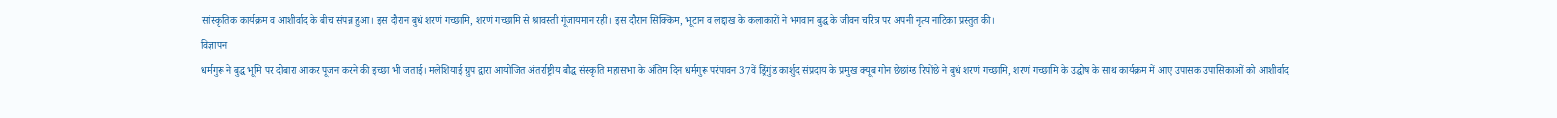सांस्कृतिक कार्यक्रम व आशीर्वाद के बीच संपन्न हुआ। इस दौरान बुधं शरणं गच्छामि, शरणं गच्छामि से श्रावस्ती गूंजायमान रही। इस दौरान सिक्किम, भूटान व लद्दाख के कलाकारों ने भगवान बुद्ध के जीवन चरित्र पर अपनी नृत्य नाटिका प्रस्तुत की।
विज्ञापन
धर्मगुरू ने बुद्ध भूमि पर दोबारा आकर पूजन करने की इच्छा भी जताई। मलेशियाई ग्रुप द्वारा आयोजित अंतर्राष्ट्रीय बौद्ध संस्कृति महासभा के अंतिम दिन धर्मगुरू परंपावन 37वें ड्रिंगुंड कार्शुद संप्रदाय के प्रमुख क्यूब गोन छेछांग्ड रिपोंछे ने बुधं शरणं गच्छामि, शरणं गच्छामि के उद्घोष के साथ कार्यक्रम में आए उपासक उपासिकाओं को आशीर्वाद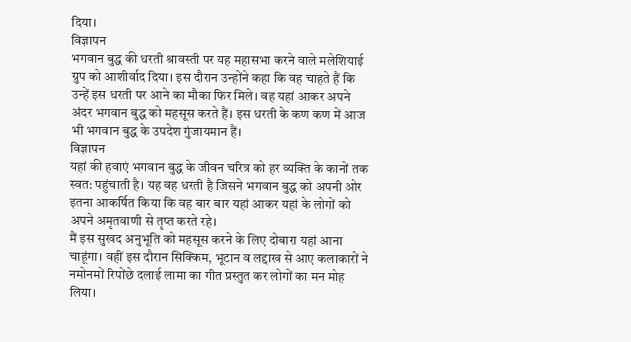दिया।
विज्ञापन
भगवान बुद्ध की धरती श्रावस्ती पर यह महासभा करने वाले मलेशियाई ग्रुप को आशीर्वाद दिया। इस दौरान उन्होंने कहा कि वह चाहते हैं कि उन्हें इस धरती पर आने का मौका फिर मिले। वह यहां आकर अपने अंदर भगवान बुद्ध को महसूस करते हैं। इस धरती के कण कण में आज भी भगवान बुद्ध के उपदेश गुंजायमान हैं।
विज्ञापन
यहां की हवाएं भगवान बुद्ध के जीवन चरित्र को हर व्यक्ति के कानों तक स्वत: पहुंचाती है। यह वह धरती है जिसने भगवान बुद्ध को अपनी ओर इतना आकर्षित किया कि वह बार बार यहां आकर यहां के लोगों को अपने अमृतवाणी से तृप्त करते रहे।
मैं इस सुखद अनुभूति को महसूस करने के लिए दोबारा यहां आना चाहूंगा। वहीं इस दौरान सिक्किम, भूटान व लद्दाख से आए कलाकारों ने नमोनमों रिपोंछे दलाई लामा का गीत प्रस्तुत कर लोगों का मन मोह लिया।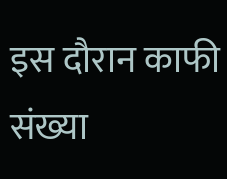इस दौरान काफी संख्या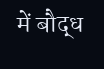में बौद्ध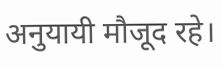अनुयायी मौजूद रहे।